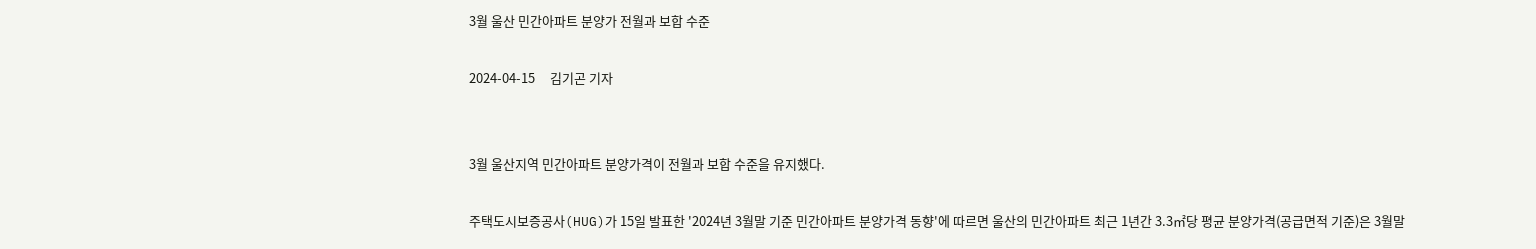3월 울산 민간아파트 분양가 전월과 보합 수준

2024-04-15     김기곤 기자


3월 울산지역 민간아파트 분양가격이 전월과 보합 수준을 유지했다.

주택도시보증공사(HUG)가 15일 발표한 '2024년 3월말 기준 민간아파트 분양가격 동향'에 따르면 울산의 민간아파트 최근 1년간 3.3㎡당 평균 분양가격(공급면적 기준)은 3월말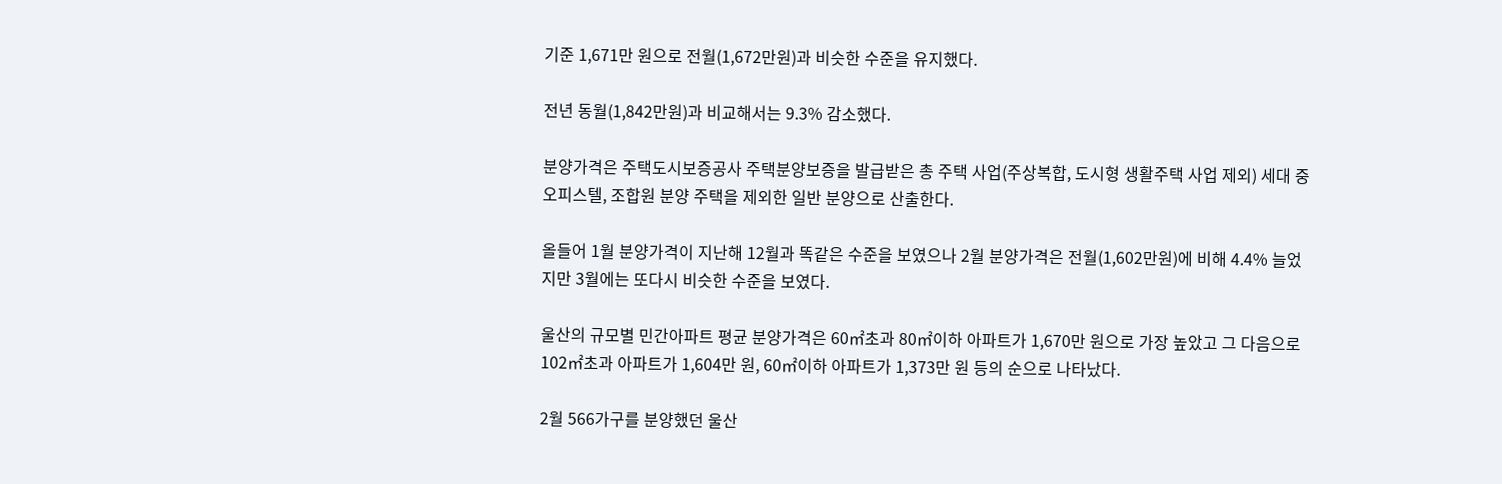기준 1,671만 원으로 전월(1,672만원)과 비슷한 수준을 유지했다.

전년 동월(1,842만원)과 비교해서는 9.3% 감소했다.

분양가격은 주택도시보증공사 주택분양보증을 발급받은 총 주택 사업(주상복합, 도시형 생활주택 사업 제외) 세대 중 오피스텔, 조합원 분양 주택을 제외한 일반 분양으로 산출한다.

올들어 1월 분양가격이 지난해 12월과 똑같은 수준을 보였으나 2월 분양가격은 전월(1,602만원)에 비해 4.4% 늘었지만 3월에는 또다시 비슷한 수준을 보였다.

울산의 규모별 민간아파트 평균 분양가격은 60㎡초과 80㎡이하 아파트가 1,670만 원으로 가장 높았고 그 다음으로 102㎡초과 아파트가 1,604만 원, 60㎡이하 아파트가 1,373만 원 등의 순으로 나타났다.

2월 566가구를 분양했던 울산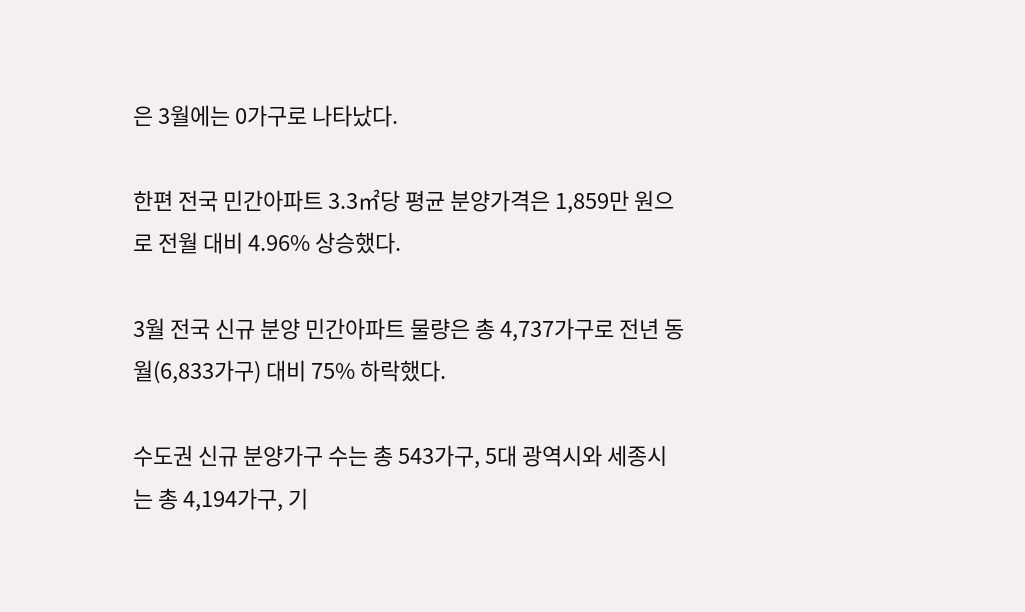은 3월에는 0가구로 나타났다.

한편 전국 민간아파트 3.3㎡당 평균 분양가격은 1,859만 원으로 전월 대비 4.96% 상승했다.

3월 전국 신규 분양 민간아파트 물량은 총 4,737가구로 전년 동월(6,833가구) 대비 75% 하락했다.

수도권 신규 분양가구 수는 총 543가구, 5대 광역시와 세종시는 총 4,194가구, 기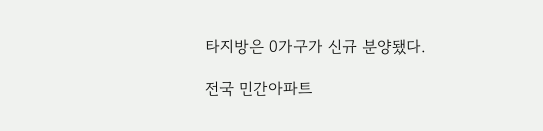타지방은 0가구가 신규 분양됐다.

전국 민간아파트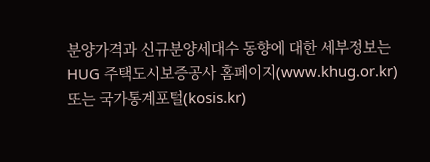분양가격과 신규분양세대수 동향에 대한 세부정보는 HUG 주택도시보증공사 홈페이지(www.khug.or.kr) 또는 국가통계포털(kosis.kr)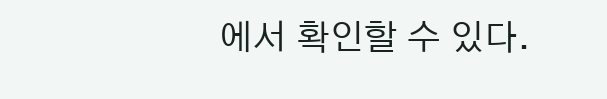에서 확인할 수 있다.